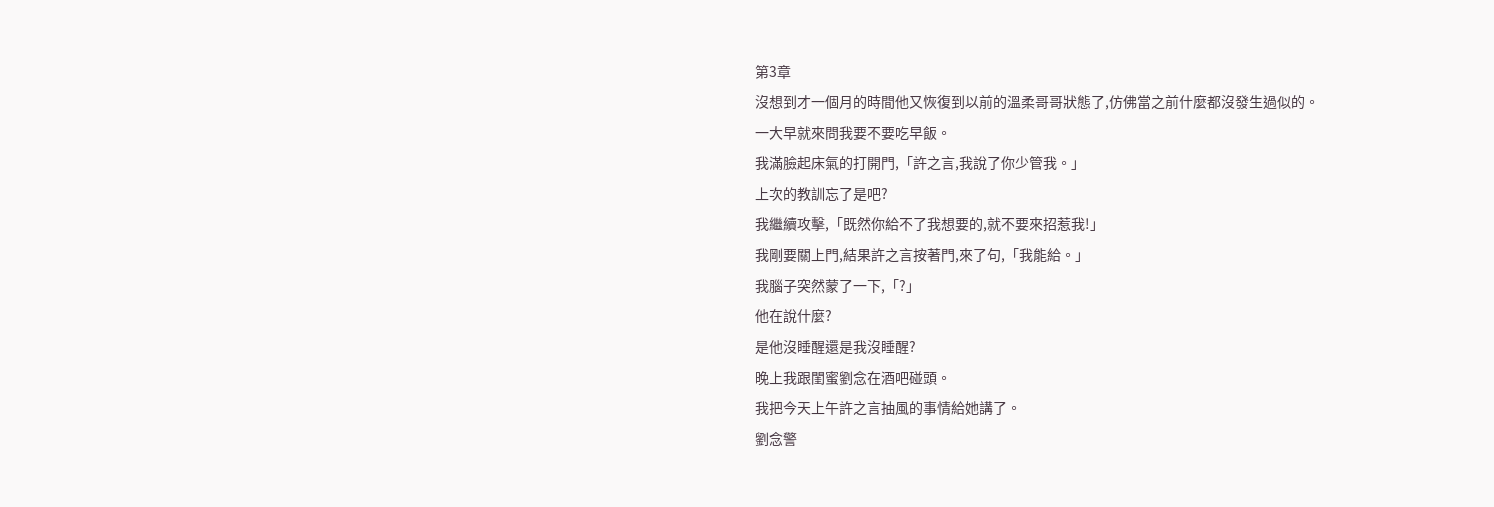第3章
沒想到才一個月的時間他又恢復到以前的溫柔哥哥狀態了,仿佛當之前什麼都沒發生過似的。
一大早就來問我要不要吃早飯。
我滿臉起床氣的打開門,「許之言,我說了你少管我。」
上次的教訓忘了是吧?
我繼續攻擊,「既然你給不了我想要的,就不要來招惹我!」
我剛要關上門,結果許之言按著門,來了句,「我能給。」
我腦子突然蒙了一下,「?」
他在說什麼?
是他沒睡醒還是我沒睡醒?
晚上我跟閨蜜劉念在酒吧碰頭。
我把今天上午許之言抽風的事情給她講了。
劉念警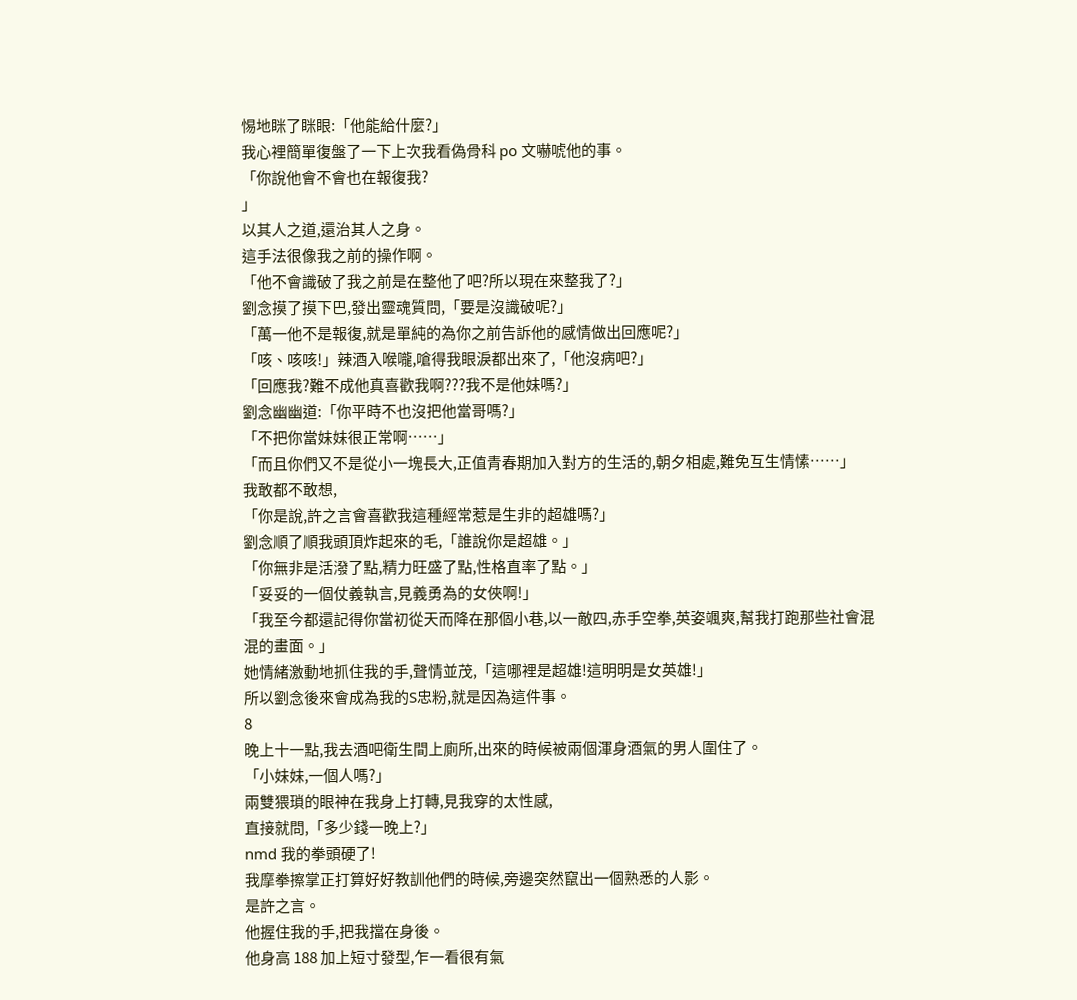惕地眯了眯眼:「他能給什麼?」
我心裡簡單復盤了一下上次我看偽骨科 po 文嚇唬他的事。
「你說他會不會也在報復我?
」
以其人之道,還治其人之身。
這手法很像我之前的操作啊。
「他不會識破了我之前是在整他了吧?所以現在來整我了?」
劉念摸了摸下巴,發出靈魂質問,「要是沒識破呢?」
「萬一他不是報復,就是單純的為你之前告訴他的感情做出回應呢?」
「咳、咳咳!」辣酒入喉嚨,嗆得我眼淚都出來了,「他沒病吧?」
「回應我?難不成他真喜歡我啊???我不是他妹嗎?」
劉念幽幽道:「你平時不也沒把他當哥嗎?」
「不把你當妹妹很正常啊……」
「而且你們又不是從小一塊長大,正值青春期加入對方的生活的,朝夕相處,難免互生情愫……」
我敢都不敢想,
「你是說,許之言會喜歡我這種經常惹是生非的超雄嗎?」
劉念順了順我頭頂炸起來的毛,「誰說你是超雄。」
「你無非是活潑了點,精力旺盛了點,性格直率了點。」
「妥妥的一個仗義執言,見義勇為的女俠啊!」
「我至今都還記得你當初從天而降在那個小巷,以一敵四,赤手空拳,英姿颯爽,幫我打跑那些社會混混的畫面。」
她情緒激動地抓住我的手,聲情並茂,「這哪裡是超雄!這明明是女英雄!」
所以劉念後來會成為我的S忠粉,就是因為這件事。
8
晚上十一點,我去酒吧衛生間上廁所,出來的時候被兩個渾身酒氣的男人圍住了。
「小妹妹,一個人嗎?」
兩雙猥瑣的眼神在我身上打轉,見我穿的太性感,
直接就問,「多少錢一晚上?」
nmd 我的拳頭硬了!
我摩拳擦掌正打算好好教訓他們的時候,旁邊突然竄出一個熟悉的人影。
是許之言。
他握住我的手,把我擋在身後。
他身高 188 加上短寸發型,乍一看很有氣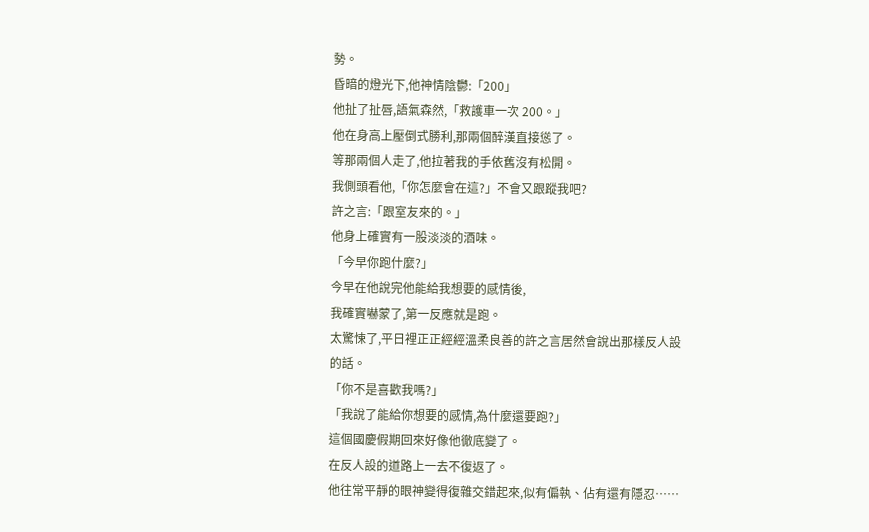勢。
昏暗的燈光下,他神情陰鬱:「200」
他扯了扯唇,語氣森然,「救護車一次 200。」
他在身高上壓倒式勝利,那兩個醉漢直接慫了。
等那兩個人走了,他拉著我的手依舊沒有松開。
我側頭看他,「你怎麼會在這?」不會又跟蹤我吧?
許之言:「跟室友來的。」
他身上確實有一股淡淡的酒味。
「今早你跑什麼?」
今早在他說完他能給我想要的感情後,
我確實嚇蒙了,第一反應就是跑。
太驚悚了,平日裡正正經經溫柔良善的許之言居然會說出那樣反人設的話。
「你不是喜歡我嗎?」
「我說了能給你想要的感情,為什麼還要跑?」
這個國慶假期回來好像他徹底變了。
在反人設的道路上一去不復返了。
他往常平靜的眼神變得復雜交錯起來,似有偏執、佔有還有隱忍……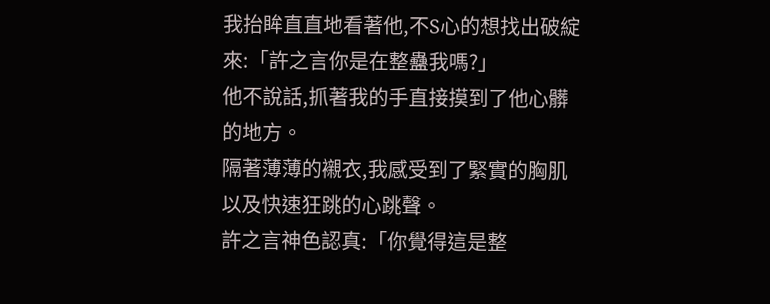我抬眸直直地看著他,不S心的想找出破綻來:「許之言你是在整蠱我嗎?」
他不說話,抓著我的手直接摸到了他心髒的地方。
隔著薄薄的襯衣,我感受到了緊實的胸肌以及快速狂跳的心跳聲。
許之言神色認真:「你覺得這是整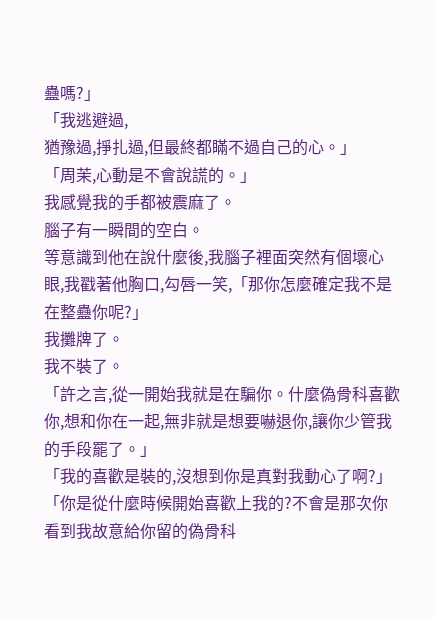蠱嗎?」
「我逃避過,
猶豫過,掙扎過,但最終都瞞不過自己的心。」
「周茉,心動是不會說謊的。」
我感覺我的手都被震麻了。
腦子有一瞬間的空白。
等意識到他在說什麼後,我腦子裡面突然有個壞心眼,我戳著他胸口,勾唇一笑,「那你怎麼確定我不是在整蠱你呢?」
我攤牌了。
我不裝了。
「許之言,從一開始我就是在騙你。什麼偽骨科喜歡你,想和你在一起,無非就是想要嚇退你,讓你少管我的手段罷了。」
「我的喜歡是裝的,沒想到你是真對我動心了啊?」
「你是從什麼時候開始喜歡上我的?不會是那次你看到我故意給你留的偽骨科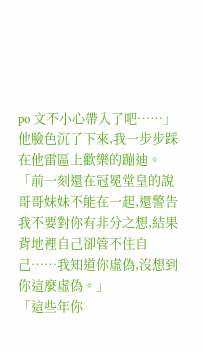po 文不小心帶入了吧……」
他臉色沉了下來,我一步步踩在他雷區上歡樂的蹦迪。
「前一刻還在冠冕堂皇的說哥哥妹妹不能在一起,還警告我不要對你有非分之想,結果背地裡自己卻管不住自己……我知道你虛偽,沒想到你這麼虛偽。」
「這些年你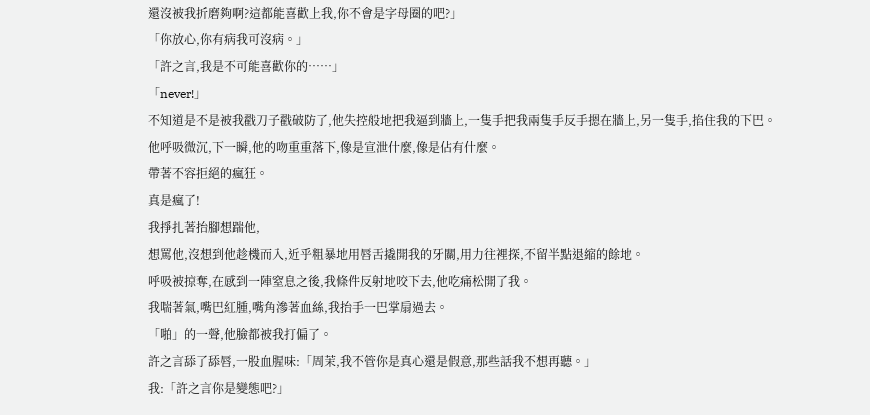還沒被我折磨夠啊?這都能喜歡上我,你不會是字母圈的吧?」
「你放心,你有病我可沒病。」
「許之言,我是不可能喜歡你的……」
「never!」
不知道是不是被我戳刀子戳破防了,他失控般地把我逼到牆上,一隻手把我兩隻手反手摁在牆上,另一隻手,掐住我的下巴。
他呼吸微沉,下一瞬,他的吻重重落下,像是宣泄什麼,像是佔有什麼。
帶著不容拒絕的瘋狂。
真是瘋了!
我掙扎著抬腳想踹他,
想罵他,沒想到他趁機而入,近乎粗暴地用唇舌撬開我的牙關,用力往裡探,不留半點退縮的餘地。
呼吸被掠奪,在感到一陣窒息之後,我條件反射地咬下去,他吃痛松開了我。
我喘著氣,嘴巴紅腫,嘴角滲著血絲,我抬手一巴掌扇過去。
「啪」的一聲,他臉都被我打偏了。
許之言舔了舔唇,一股血腥味:「周茉,我不管你是真心還是假意,那些話我不想再聽。」
我:「許之言你是變態吧?」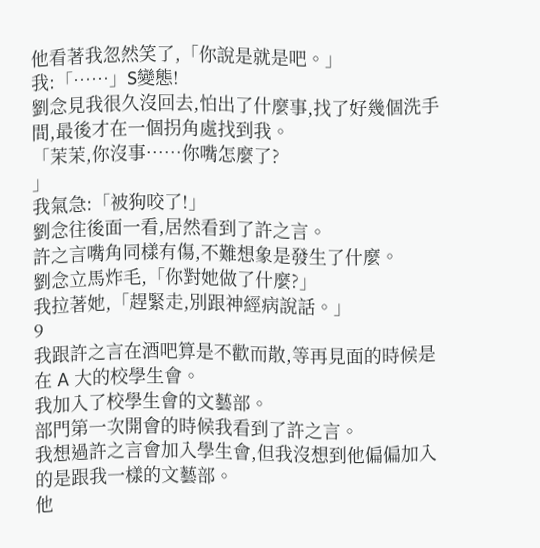他看著我忽然笑了,「你說是就是吧。」
我:「……」S變態!
劉念見我很久沒回去,怕出了什麼事,找了好幾個洗手間,最後才在一個拐角處找到我。
「茉茉,你沒事……你嘴怎麼了?
」
我氣急:「被狗咬了!」
劉念往後面一看,居然看到了許之言。
許之言嘴角同樣有傷,不難想象是發生了什麼。
劉念立馬炸毛,「你對她做了什麼?」
我拉著她,「趕緊走,別跟神經病說話。」
9
我跟許之言在酒吧算是不歡而散,等再見面的時候是在 A 大的校學生會。
我加入了校學生會的文藝部。
部門第一次開會的時候我看到了許之言。
我想過許之言會加入學生會,但我沒想到他偏偏加入的是跟我一樣的文藝部。
他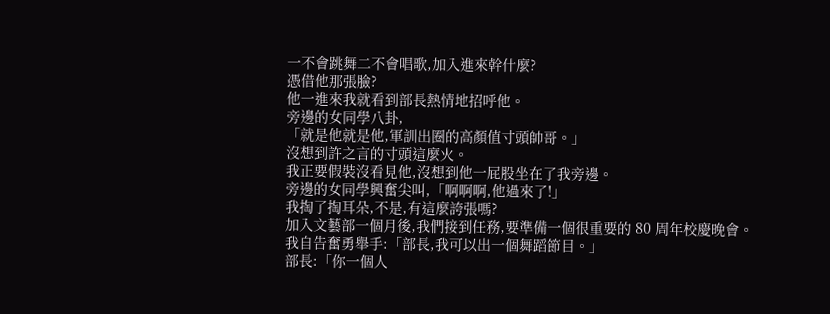一不會跳舞二不會唱歌,加入進來幹什麼?
憑借他那張臉?
他一進來我就看到部長熱情地招呼他。
旁邊的女同學八卦,
「就是他就是他,軍訓出圈的高顏值寸頭帥哥。」
沒想到許之言的寸頭這麼火。
我正要假裝沒看見他,沒想到他一屁股坐在了我旁邊。
旁邊的女同學興奮尖叫,「啊啊啊,他過來了!」
我掏了掏耳朵,不是,有這麼誇張嗎?
加入文藝部一個月後,我們接到任務,要準備一個很重要的 80 周年校慶晚會。
我自告奮勇舉手:「部長,我可以出一個舞蹈節目。」
部長:「你一個人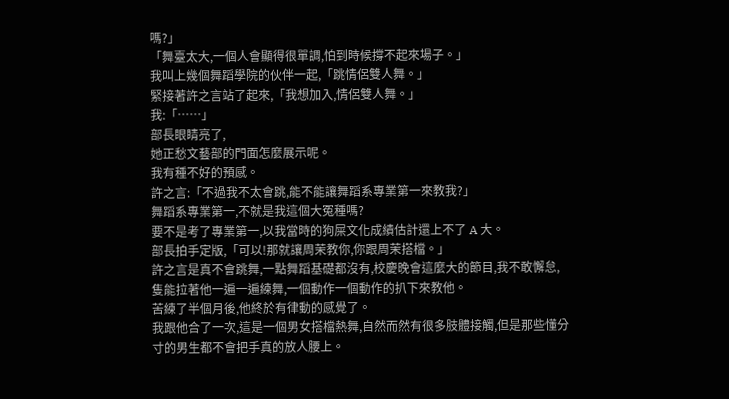嗎?」
「舞臺太大,一個人會顯得很單調,怕到時候撐不起來場子。」
我叫上幾個舞蹈學院的伙伴一起,「跳情侶雙人舞。」
緊接著許之言站了起來,「我想加入,情侶雙人舞。」
我:「……」
部長眼睛亮了,
她正愁文藝部的門面怎麼展示呢。
我有種不好的預感。
許之言:「不過我不太會跳,能不能讓舞蹈系專業第一來教我?」
舞蹈系專業第一,不就是我這個大冤種嗎?
要不是考了專業第一,以我當時的狗屎文化成績估計還上不了 A 大。
部長拍手定版,「可以!那就讓周茉教你,你跟周茉搭檔。」
許之言是真不會跳舞,一點舞蹈基礎都沒有,校慶晚會這麼大的節目,我不敢懈怠,隻能拉著他一遍一遍練舞,一個動作一個動作的扒下來教他。
苦練了半個月後,他終於有律動的感覺了。
我跟他合了一次,這是一個男女搭檔熱舞,自然而然有很多肢體接觸,但是那些懂分寸的男生都不會把手真的放人腰上。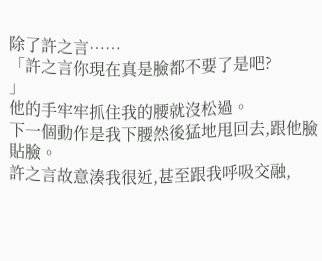除了許之言……
「許之言你現在真是臉都不要了是吧?
」
他的手牢牢抓住我的腰就沒松過。
下一個動作是我下腰然後猛地甩回去,跟他臉貼臉。
許之言故意湊我很近,甚至跟我呼吸交融,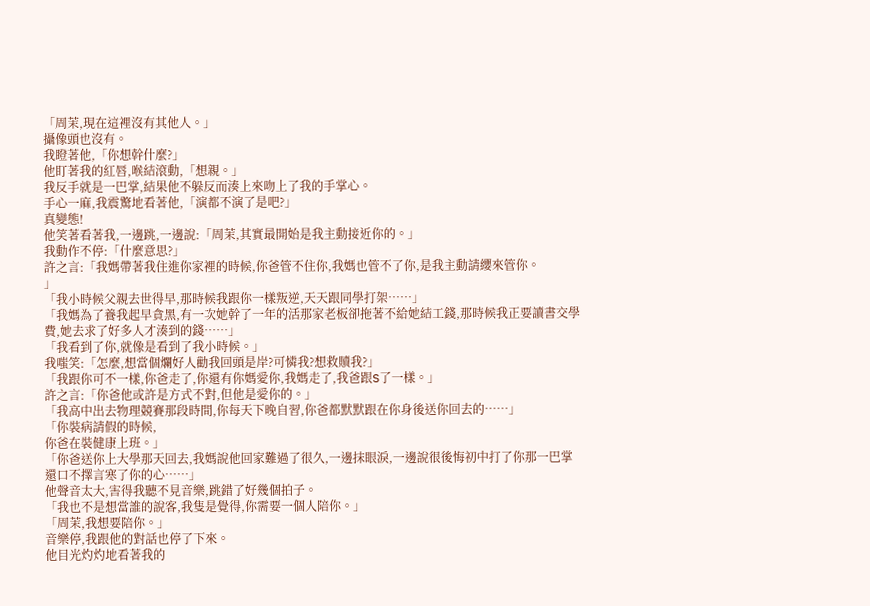「周茉,現在這裡沒有其他人。」
攝像頭也沒有。
我瞪著他,「你想幹什麼?」
他盯著我的紅唇,喉結滾動,「想親。」
我反手就是一巴掌,結果他不躲反而湊上來吻上了我的手掌心。
手心一麻,我震驚地看著他,「演都不演了是吧?」
真變態!
他笑著看著我,一邊跳,一邊說:「周茉,其實最開始是我主動接近你的。」
我動作不停:「什麼意思?」
許之言:「我媽帶著我住進你家裡的時候,你爸管不住你,我媽也管不了你,是我主動請纓來管你。
」
「我小時候父親去世得早,那時候我跟你一樣叛逆,天天跟同學打架……」
「我媽為了養我起早貪黑,有一次她幹了一年的活那家老板卻拖著不給她結工錢,那時候我正要讀書交學費,她去求了好多人才湊到的錢……」
「我看到了你,就像是看到了我小時候。」
我嗤笑:「怎麼,想當個爛好人勸我回頭是岸?可憐我?想救贖我?」
「我跟你可不一樣,你爸走了,你還有你媽愛你,我媽走了,我爸跟S了一樣。」
許之言:「你爸他或許是方式不對,但他是愛你的。」
「我高中出去物理競賽那段時間,你每天下晚自習,你爸都默默跟在你身後送你回去的……」
「你裝病請假的時候,
你爸在裝健康上班。」
「你爸送你上大學那天回去,我媽說他回家難過了很久,一邊抹眼淚,一邊說很後悔初中打了你那一巴掌還口不擇言寒了你的心……」
他聲音太大,害得我聽不見音樂,跳錯了好幾個拍子。
「我也不是想當誰的說客,我隻是覺得,你需要一個人陪你。」
「周茉,我想要陪你。」
音樂停,我跟他的對話也停了下來。
他目光灼灼地看著我的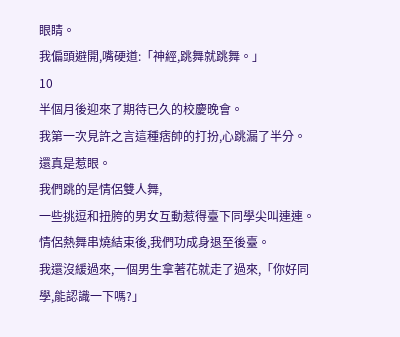眼睛。
我偏頭避開,嘴硬道:「神經,跳舞就跳舞。」
10
半個月後迎來了期待已久的校慶晚會。
我第一次見許之言這種痞帥的打扮,心跳漏了半分。
還真是惹眼。
我們跳的是情侶雙人舞,
一些挑逗和扭胯的男女互動惹得臺下同學尖叫連連。
情侶熱舞串燒結束後,我們功成身退至後臺。
我還沒緩過來,一個男生拿著花就走了過來,「你好同學,能認識一下嗎?」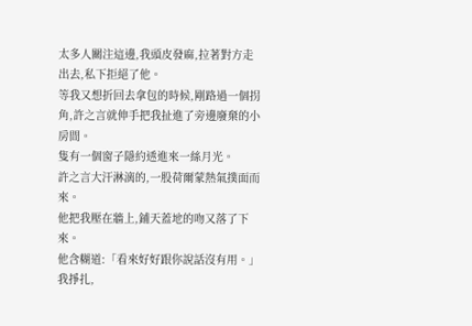太多人關注這邊,我頭皮發麻,拉著對方走出去,私下拒絕了他。
等我又想折回去拿包的時候,剛路過一個拐角,許之言就伸手把我扯進了旁邊廢棄的小房間。
隻有一個窗子隱約透進來一絲月光。
許之言大汗淋漓的,一股荷爾蒙熱氣撲面而來。
他把我壓在牆上,鋪天蓋地的吻又落了下來。
他含糊道:「看來好好跟你說話沒有用。」
我掙扎,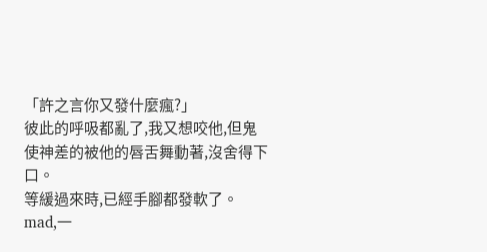「許之言你又發什麼瘋?」
彼此的呼吸都亂了,我又想咬他,但鬼使神差的被他的唇舌舞動著,沒舍得下口。
等緩過來時,已經手腳都發軟了。
mad,一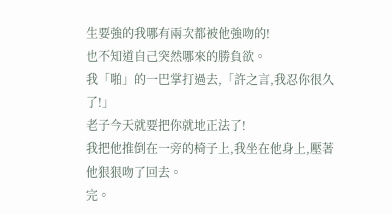生要強的我哪有兩次都被他強吻的!
也不知道自己突然哪來的勝負欲。
我「啪」的一巴掌打過去,「許之言,我忍你很久了!」
老子今天就要把你就地正法了!
我把他推倒在一旁的椅子上,我坐在他身上,壓著他狠狠吻了回去。
完。